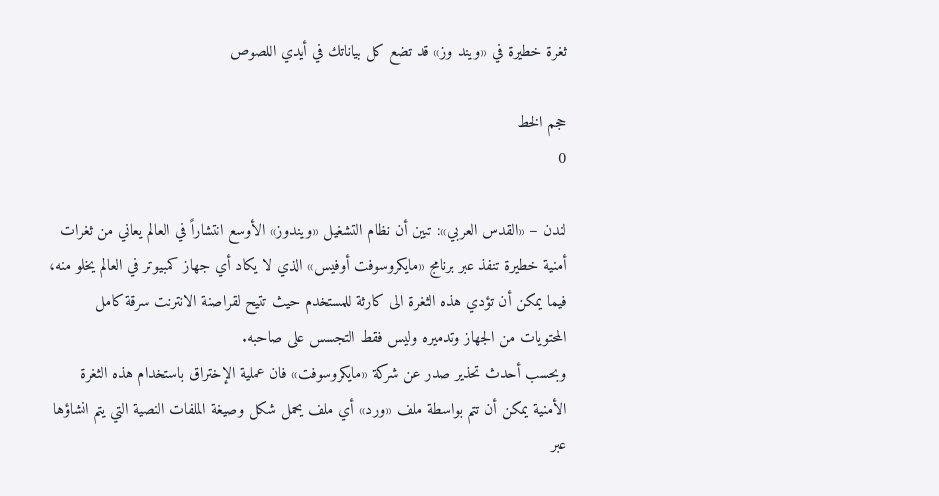ثغرة خطيرة في «ويند وز» قد تضع كل بياناتك في أيدي اللصوص

حجم الخط
0

لندن – «القدس العربي»: تبين أن نظام التشغيل «ويندوز» الأوسع انتشاراً في العالم يعاني من ثغرات أمنية خطيرة تنفذ عبر برنامج «مايكروسوفت أوفيس» الذي لا يكاد أي جهاز كمبيوتر في العالم يخلو منه، فيما يمكن أن تؤدي هذه الثغرة الى كارثة للمستخدم حيث تتيح لقراصنة الانترنت سرقة كامل المحتويات من الجهاز وتدميره وليس فقط التجسس على صاحبه.
وبحسب أحدث تحذير صدر عن شركة «مايكروسوفت» فان عملية الإختراق باستخدام هذه الثغرة الأمنية يمكن أن تتم بواسطة ملف «ورد» أي ملف يحمل شكل وصيغة الملفات النصية التي يتم انشاؤها عبر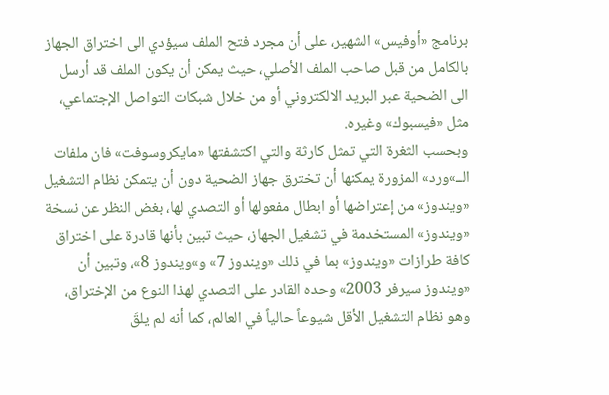برنامج «أوفيس» الشهير، على أن مجرد فتح الملف سيؤدي الى اختراق الجهاز بالكامل من قبل صاحب الملف الأصلي، حيث يمكن أن يكون الملف قد أرسل الى الضحية عبر البريد الالكتروني أو من خلال شبكات التواصل الإجتماعي، مثل «فيسبوك» وغيره.
وبحسب الثغرة التي تمثل كارثة والتي اكتشفتها «مايكروسوفت» فان ملفات الــ»ورد» المزورة يمكنها أن تخترق جهاز الضحية دون أن يتمكن نظام التشغيل «ويندوز» من إعتراضها أو ابطال مفعولها أو التصدي لها، بغض النظر عن نسخة «ويندوز» المستخدمة في تشغيل الجهاز، حيث تبين بأنها قادرة على اختراق كافة طرازات «ويندوز» بما في ذلك «ويندوز 7» و»ويندوز 8»، وتبين أن «ويندوز سيرفر 2003» وحده القادر على التصدي لهذا النوع من الإختراق، وهو نظام التشغيل الأقل شيوعاً حالياً في العالم، كما أنه لم يلقَ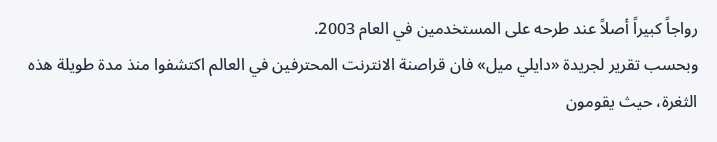رواجاً كبيراً أصلاً عند طرحه على المستخدمين في العام 2003.
وبحسب تقرير لجريدة «دايلي ميل» فان قراصنة الانترنت المحترفين في العالم اكتشفوا منذ مدة طويلة هذه الثغرة، حيث يقومون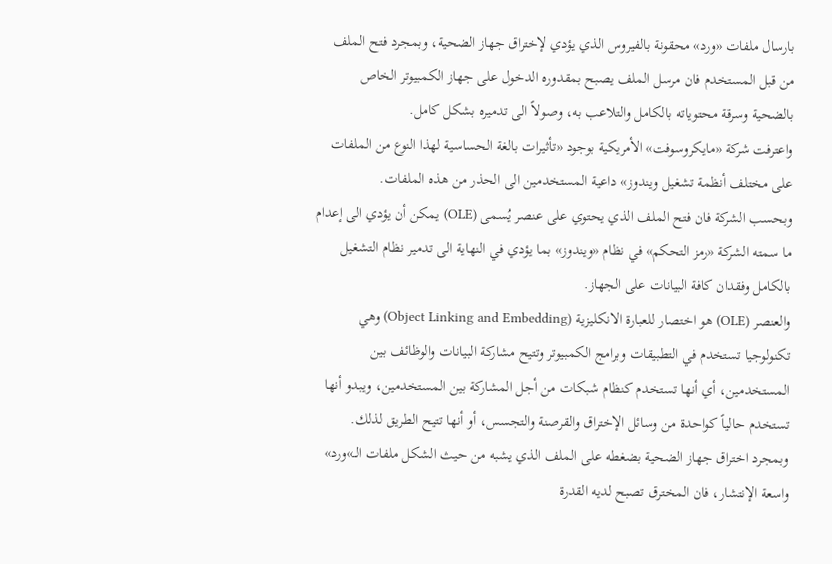بارسال ملفات «ورد» محقونة بالفيروس الذي يؤدي لإختراق جهاز الضحية، وبمجرد فتح الملف من قبل المستخدم فان مرسل الملف يصبح بمقدوره الدخول على جهاز الكمبيوتر الخاص بالضحية وسرقة محتوياته بالكامل والتلاعب به، وصولاً الى تدميره بشكل كامل.
واعترفت شركة «مايكروسوفت» الأمريكية بوجود «تأثيرات بالغة الحساسية لهذا النوع من الملفات على مختلف أنظمة تشغيل ويندوز» داعية المستخدمين الى الحذر من هذه الملفات.
وبحسب الشركة فان فتح الملف الذي يحتوي على عنصر يُسمى (OLE) يمكن أن يؤدي الى إعدام ما سمته الشركة «رمز التحكم» في نظام «ويندوز» بما يؤدي في النهاية الى تدمير نظام التشغيل بالكامل وفقدان كافة البيانات على الجهاز.
والعنصر (OLE) هو اختصار للعبارة الانكليزية (Object Linking and Embedding) وهي تكنولوجيا تستخدم في التطبيقات وبرامج الكمبيوتر وتتيح مشاركة البيانات والوظائف بين المستخدمين، أي أنها تستخدم كنظام شبكات من أجل المشاركة بين المستخدمين، ويبدو أنها تستخدم حالياً كواحدة من وسائل الإختراق والقرصنة والتجسس، أو أنها تتيح الطريق لذلك.
وبمجرد اختراق جهاز الضحية بضغطه على الملف الذي يشبه من حيث الشكل ملفات الــ»ورد» واسعة الإنتشار، فان المخترق تصبح لديه القدرة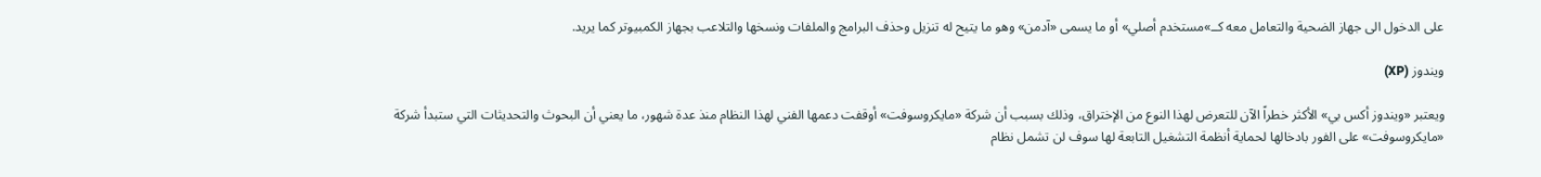على الدخول الى جهاز الضحية والتعامل معه كــ»مستخدم أصلي» أو ما يسمى «آدمن» وهو ما يتيح له تنزيل وحذف البرامج والملفات ونسخها والتلاعب بجهاز الكمبيوتر كما يريد.

ويندوز (XP)

ويعتبر «ويندوز أكس بي» الأكثر خطراً الآن للتعرض لهذا النوع من الإختراق، وذلك بسبب أن شركة «مايكروسوفت» أوقفت دعمها الفني لهذا النظام منذ عدة شهور، ما يعني أن البحوث والتحديثات التي ستبدأ شركة «مايكروسوفت» على الفور بادخالها لحماية أنظمة التشغيل التابعة لها سوف لن تشمل نظام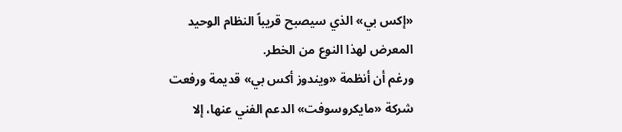«إكس بي» الذي سيصبح قريباً النظام الوحيد المعرض لهذا النوع من الخطر.
ورغم أن أنظمة «ويندوز أكس بي» قديمة ورفعت شركة «مايكروسوفت» الدعم الفني عنها، إلا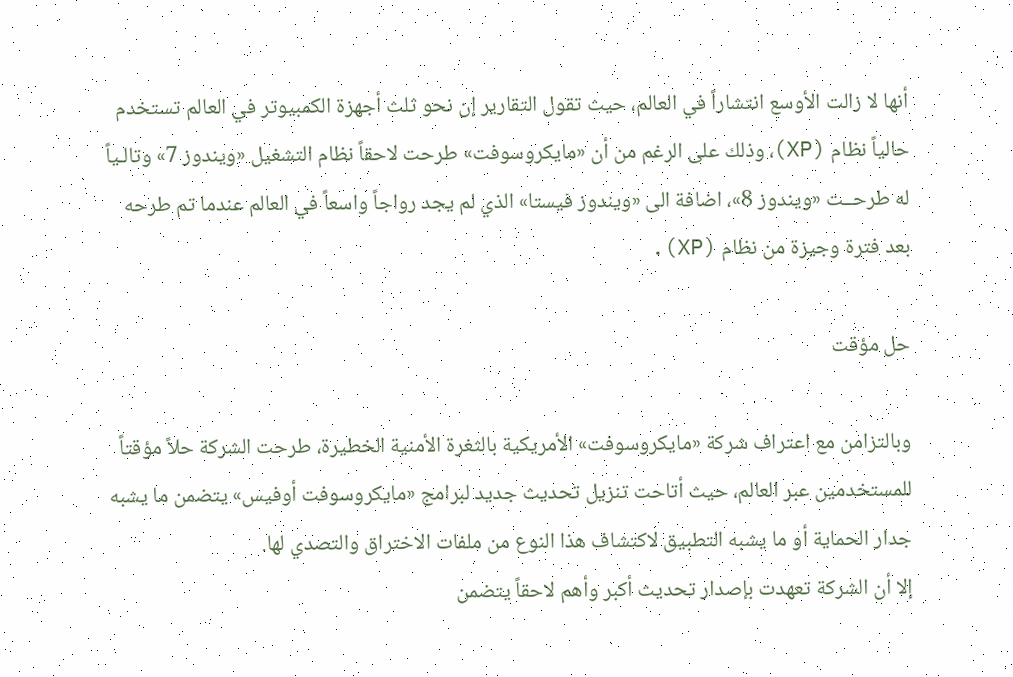أنها لا زالت الأوسع انتشاراً في العالم، حيث تقول التقارير إن نحو ثلث أجهزة الكمبيوتر في العالم تستخدم حالياً نظام (XP)، وذلك على الرغم من أن «مايكروسوفت» طرحت لاحقاً نظام التشغيل «ويندوز 7» وتالـياً له طرحــت «ويندوز 8»، اضافة الى «ويندوز فيستا» الذي لم يجد رواجاً واسعاً في العالم عندما تم طرحه بعد فترة وجيزة من نظام (XP).

حل مؤقت

وبالتزامن مع اعتراف شركة «مايكروسوفت» الأمريكية بالثغرة الأمنية الخطيرة، طرحت الشركة حلاً مؤقتاً للمستخدمين عبر العالم، حيث أتاحت تنزيل تحديث جديد لبرامج «مايكروسوفت أوفيس» يتضمن ما يشبه جدار الحماية أو ما يشبه التطبيق لاكتشاف هذا النوع من ملفات الاختراق والتصدي لها.
إلا أن الشركة تعهدت بإصدار تحديث أكبر وأهم لاحقاً يتضمن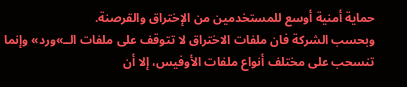حماية أمنية أوسع للمستخدمين من الإختراق والقرصنة.
وبحسب الشركة فان ملفات الاختراق لا تتوقف على ملفات الــ»ورد» وإنما تنسحب على مختلف أنواع ملفات الأوفيس، إلا أن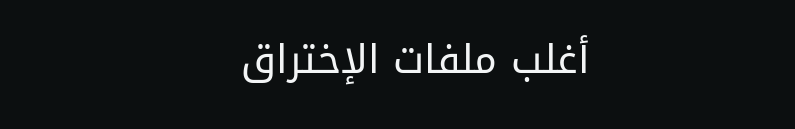أغلب ملفات الإختراق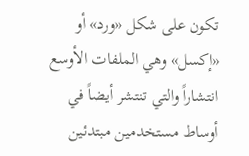تكون على شكل «ورد» أو «إكسل» وهي الملفات الأوسع انتشاراً والتي تنتشر أيضاً في أوساط مستخدمين مبتدئين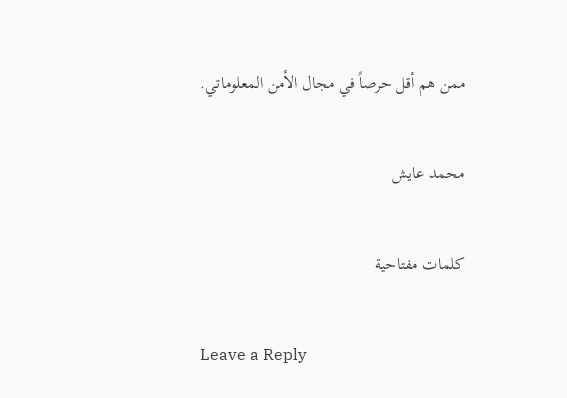ممن هم أقل حرصاً في مجال الأمن المعلوماتي.

محمد عايش

كلمات مفتاحية

Leave a Reply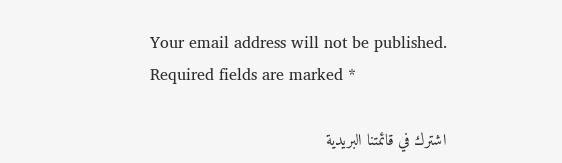Your email address will not be published. Required fields are marked *

اشترك في قائمتنا البريدية